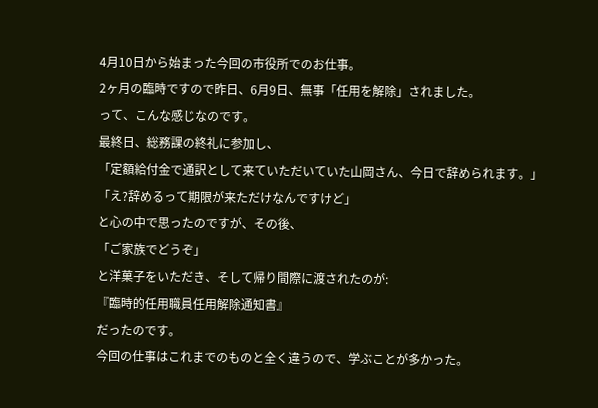4月10日から始まった今回の市役所でのお仕事。
2ヶ月の臨時ですので昨日、6月9日、無事「任用を解除」されました。
って、こんな感じなのです。
最終日、総務課の終礼に参加し、
「定額給付金で通訳として来ていただいていた山岡さん、今日で辞められます。」
「え?辞めるって期限が来ただけなんですけど」
と心の中で思ったのですが、その後、
「ご家族でどうぞ」
と洋菓子をいただき、そして帰り間際に渡されたのが:
『臨時的任用職員任用解除通知書』
だったのです。
今回の仕事はこれまでのものと全く違うので、学ぶことが多かった。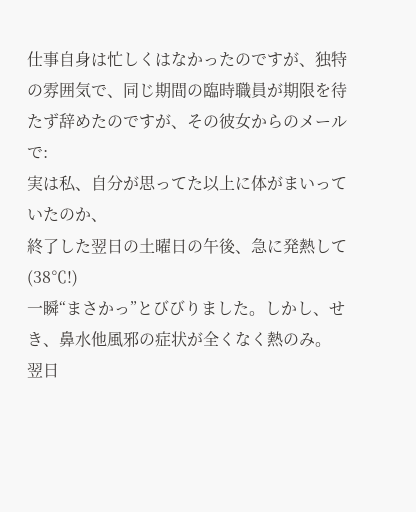仕事自身は忙しくはなかったのですが、独特の雰囲気で、同じ期間の臨時職員が期限を待たず辞めたのですが、その彼女からのメールで:
実は私、自分が思ってた以上に体がまいっていたのか、
終了した翌日の土曜日の午後、急に発熱して(38℃!)
一瞬“まさかっ”とびびりました。しかし、せき、鼻水他風邪の症状が全くなく熱のみ。
翌日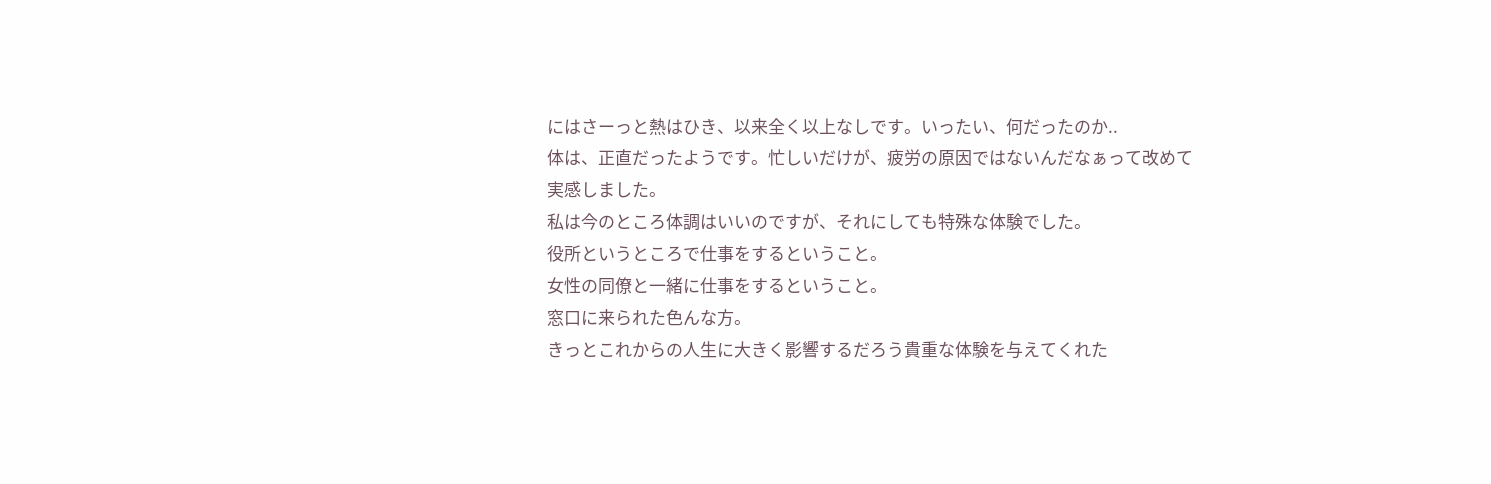にはさーっと熱はひき、以来全く以上なしです。いったい、何だったのか..
体は、正直だったようです。忙しいだけが、疲労の原因ではないんだなぁって改めて
実感しました。
私は今のところ体調はいいのですが、それにしても特殊な体験でした。
役所というところで仕事をするということ。
女性の同僚と一緒に仕事をするということ。
窓口に来られた色んな方。
きっとこれからの人生に大きく影響するだろう貴重な体験を与えてくれた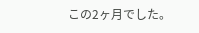この2ヶ月でした。